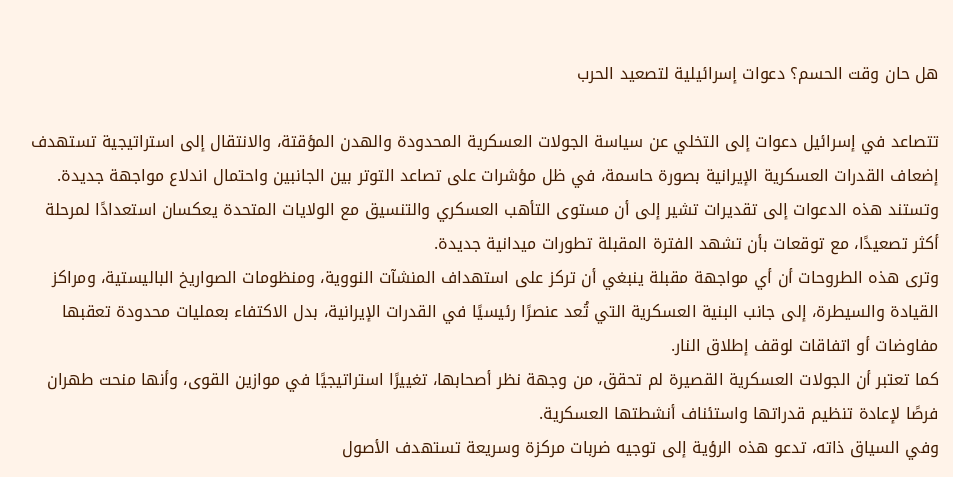هل حان وقت الحسم؟ دعوات إسرائيلية لتصعيد الحرب

تتصاعد في إسرائيل دعوات إلى التخلي عن سياسة الجولات العسكرية المحدودة والهدن المؤقتة، والانتقال إلى استراتيجية تستهدف إضعاف القدرات العسكرية الإيرانية بصورة حاسمة، في ظل مؤشرات على تصاعد التوتر بين الجانبين واحتمال اندلاع مواجهة جديدة.
وتستند هذه الدعوات إلى تقديرات تشير إلى أن مستوى التأهب العسكري والتنسيق مع الولايات المتحدة يعكسان استعدادًا لمرحلة أكثر تصعيدًا، مع توقعات بأن تشهد الفترة المقبلة تطورات ميدانية جديدة.
وترى هذه الطروحات أن أي مواجهة مقبلة ينبغي أن تركز على استهداف المنشآت النووية، ومنظومات الصواريخ الباليستية، ومراكز القيادة والسيطرة، إلى جانب البنية العسكرية التي تُعد عنصرًا رئيسيًا في القدرات الإيرانية، بدل الاكتفاء بعمليات محدودة تعقبها مفاوضات أو اتفاقات لوقف إطلاق النار.
كما تعتبر أن الجولات العسكرية القصيرة لم تحقق، من وجهة نظر أصحابها، تغييرًا استراتيجيًا في موازين القوى، وأنها منحت طهران فرصًا لإعادة تنظيم قدراتها واستئناف أنشطتها العسكرية.
وفي السياق ذاته، تدعو هذه الرؤية إلى توجيه ضربات مركزة وسريعة تستهدف الأصول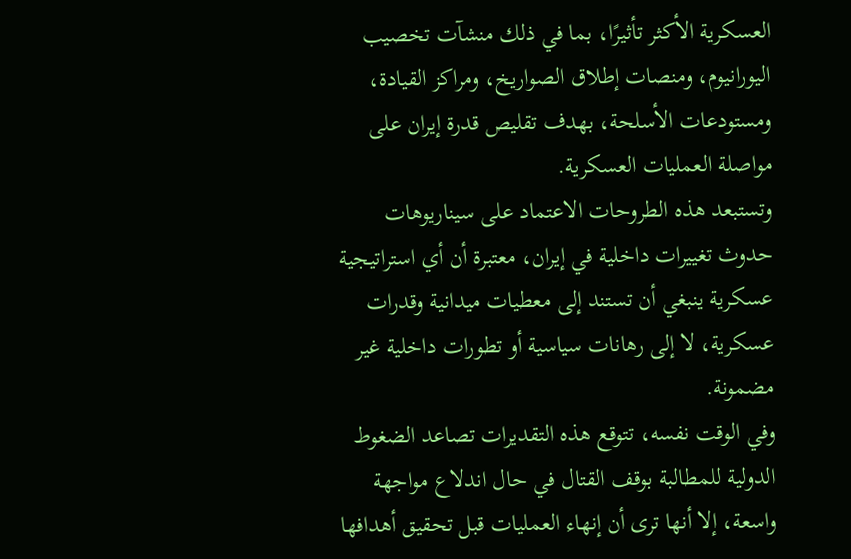العسكرية الأكثر تأثيرًا، بما في ذلك منشآت تخصيب اليورانيوم، ومنصات إطلاق الصواريخ، ومراكز القيادة، ومستودعات الأسلحة، بهدف تقليص قدرة إيران على مواصلة العمليات العسكرية.
وتستبعد هذه الطروحات الاعتماد على سيناريوهات حدوث تغييرات داخلية في إيران، معتبرة أن أي استراتيجية عسكرية ينبغي أن تستند إلى معطيات ميدانية وقدرات عسكرية، لا إلى رهانات سياسية أو تطورات داخلية غير مضمونة.
وفي الوقت نفسه، تتوقع هذه التقديرات تصاعد الضغوط الدولية للمطالبة بوقف القتال في حال اندلاع مواجهة واسعة، إلا أنها ترى أن إنهاء العمليات قبل تحقيق أهدافها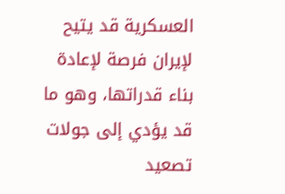العسكرية قد يتيح لإيران فرصة لإعادة بناء قدراتها، وهو ما قد يؤدي إلى جولات تصعيد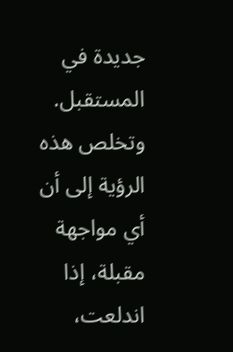جديدة في المستقبل.
وتخلص هذه الرؤية إلى أن أي مواجهة مقبلة، إذا اندلعت،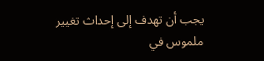يجب أن تهدف إلى إحداث تغيير ملموس في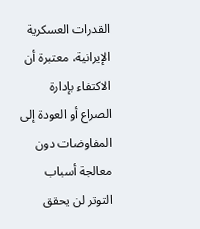القدرات العسكرية الإيرانية، معتبرة أن الاكتفاء بإدارة الصراع أو العودة إلى المفاوضات دون معالجة أسباب التوتر لن يحقق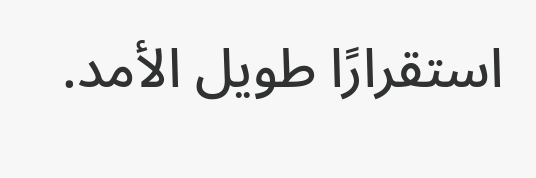استقرارًا طويل الأمد.